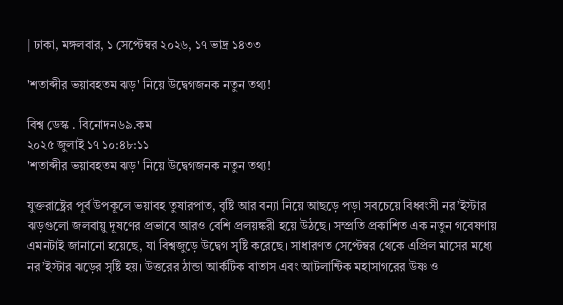| ঢাকা, মঙ্গলবার, ১ সেপ্টেম্বর ২০২৬, ১৭ ভাদ্র ১৪৩৩

'শতাব্দীর ভয়াবহতম ঝড়' নিয়ে উদ্বেগজনক নতুন তথ্য!

বিশ্ব ডেস্ক . বিনোদন৬৯.কম
২০২৫ জুলাই ১৭ ১০:৪৮:১১
'শতাব্দীর ভয়াবহতম ঝড়' নিয়ে উদ্বেগজনক নতুন তথ্য!

যুক্তরাষ্ট্রের পূর্ব উপকূলে ভয়াবহ তুষারপাত, বৃষ্টি আর বন্যা নিয়ে আছড়ে পড়া সবচেয়ে বিধ্বংসী নর’ইস্টার ঝড়গুলো জলবায়ু দূষণের প্রভাবে আরও বেশি প্রলয়ঙ্করী হয়ে উঠছে। সম্প্রতি প্রকাশিত এক নতুন গবেষণায় এমনটাই জানানো হয়েছে, যা বিশ্বজুড়ে উদ্বেগ সৃষ্টি করেছে। সাধারণত সেপ্টেম্বর থেকে এপ্রিল মাসের মধ্যে নর’ইস্টার ঝড়ের সৃষ্টি হয়। উত্তরের ঠান্ডা আর্কটিক বাতাস এবং আটলান্টিক মহাসাগরের উষ্ণ ও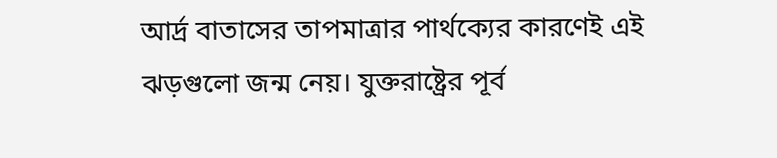আর্দ্র বাতাসের তাপমাত্রার পার্থক্যের কারণেই এই ঝড়গুলো জন্ম নেয়। যুক্তরাষ্ট্রের পূর্ব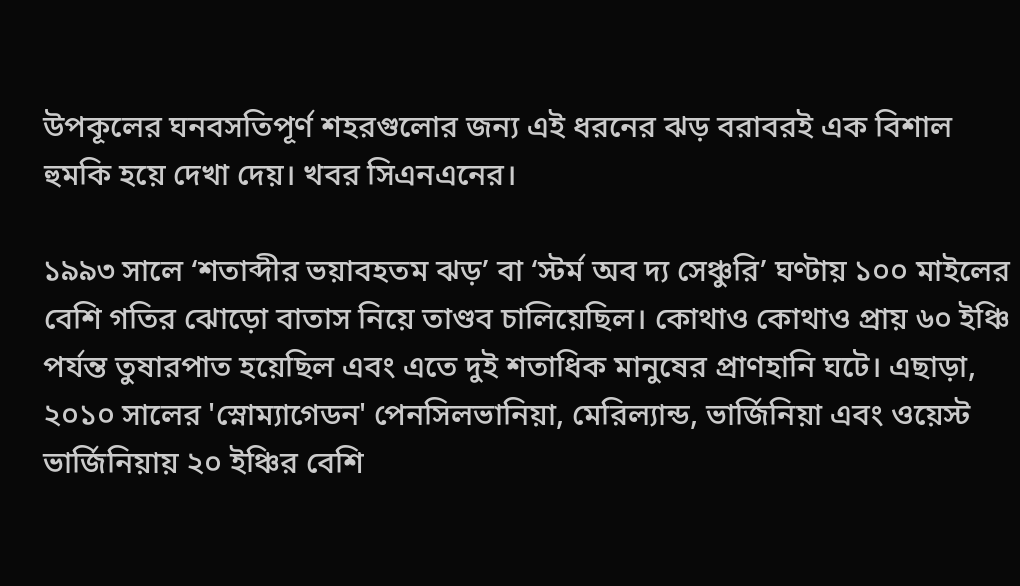উপকূলের ঘনবসতিপূর্ণ শহরগুলোর জন্য এই ধরনের ঝড় বরাবরই এক বিশাল হুমকি হয়ে দেখা দেয়। খবর সিএনএনের।

১৯৯৩ সালে ‘শতাব্দীর ভয়াবহতম ঝড়’ বা ‘স্টর্ম অব দ্য সেঞ্চুরি’ ঘণ্টায় ১০০ মাইলের বেশি গতির ঝোড়ো বাতাস নিয়ে তাণ্ডব চালিয়েছিল। কোথাও কোথাও প্রায় ৬০ ইঞ্চি পর্যন্ত তুষারপাত হয়েছিল এবং এতে দুই শতাধিক মানুষের প্রাণহানি ঘটে। এছাড়া, ২০১০ সালের 'স্নোম্যাগেডন' পেনসিলভানিয়া, মেরিল্যান্ড, ভার্জিনিয়া এবং ওয়েস্ট ভার্জিনিয়ায় ২০ ইঞ্চির বেশি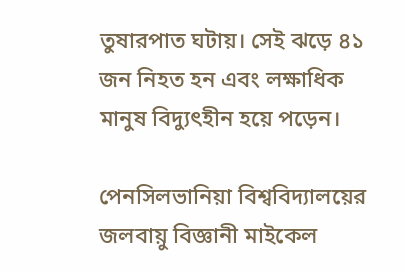তুষারপাত ঘটায়। সেই ঝড়ে ৪১ জন নিহত হন এবং লক্ষাধিক মানুষ বিদ্যুৎহীন হয়ে পড়েন।

পেনসিলভানিয়া বিশ্ববিদ্যালয়ের জলবায়ু বিজ্ঞানী মাইকেল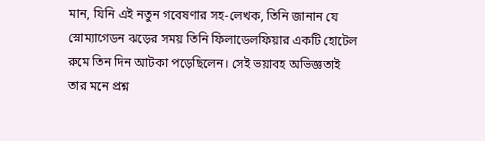মান, যিনি এই নতুন গবেষণার সহ-লেখক, তিনি জানান যে স্নোম্যাগেডন ঝড়ের সময় তিনি ফিলাডেলফিয়ার একটি হোটেল রুমে তিন দিন আটকা পড়েছিলেন। সেই ভয়াবহ অভিজ্ঞতাই তার মনে প্রশ্ন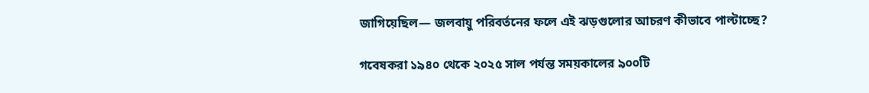জাগিয়েছিল— জলবায়ু পরিবর্তনের ফলে এই ঝড়গুলোর আচরণ কীভাবে পাল্টাচ্ছে?

গবেষকরা ১৯৪০ থেকে ২০২৫ সাল পর্যন্ত সময়কালের ৯০০টি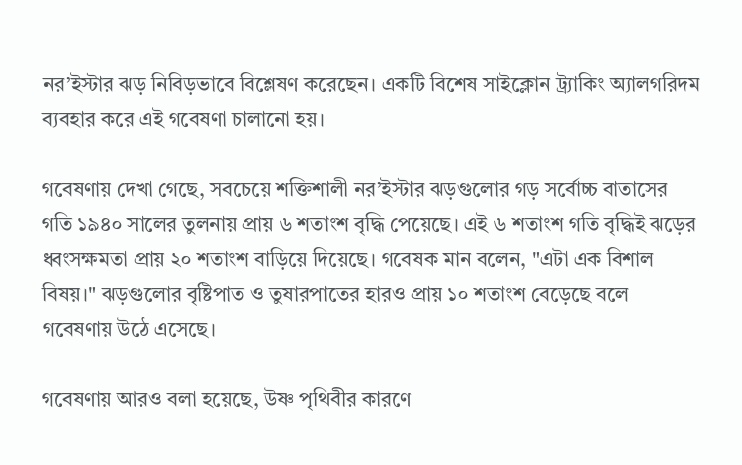নর’ইস্টার ঝড় নিবিড়ভাবে বিশ্লেষণ করেছেন। একটি বিশেষ সাইক্লোন ট্র্যাকিং অ্যালগরিদম ব্যবহার করে এই গবেষণা চালানো হয়।

গবেষণায় দেখা গেছে, সবচেয়ে শক্তিশালী নর’ইস্টার ঝড়গুলোর গড় সর্বোচ্চ বাতাসের গতি ১৯৪০ সালের তুলনায় প্রায় ৬ শতাংশ বৃদ্ধি পেয়েছে। এই ৬ শতাংশ গতি বৃদ্ধিই ঝড়ের ধ্বংসক্ষমতা প্রায় ২০ শতাংশ বাড়িয়ে দিয়েছে। গবেষক মান বলেন, "এটা এক বিশাল বিষয়।" ঝড়গুলোর বৃষ্টিপাত ও তুষারপাতের হারও প্রায় ১০ শতাংশ বেড়েছে বলে গবেষণায় উঠে এসেছে।

গবেষণায় আরও বলা হয়েছে, উষ্ণ পৃথিবীর কারণে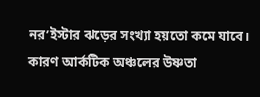নর’ইস্টার ঝড়ের সংখ্যা হয়তো কমে যাবে। কারণ আর্কটিক অঞ্চলের উষ্ণতা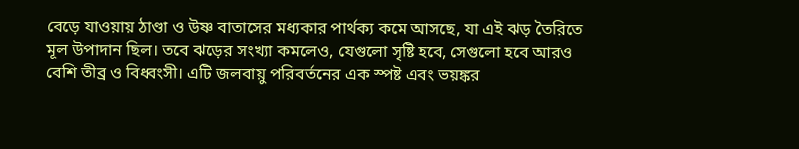বেড়ে যাওয়ায় ঠাণ্ডা ও উষ্ণ বাতাসের মধ্যকার পার্থক্য কমে আসছে, যা এই ঝড় তৈরিতে মূল উপাদান ছিল। তবে ঝড়ের সংখ্যা কমলেও, যেগুলো সৃষ্টি হবে, সেগুলো হবে আরও বেশি তীব্র ও বিধ্বংসী। এটি জলবায়ু পরিবর্তনের এক স্পষ্ট এবং ভয়ঙ্কর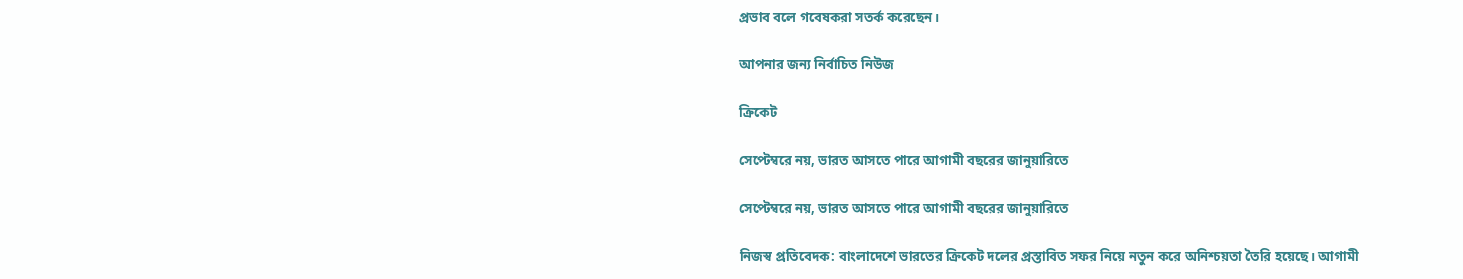প্রভাব বলে গবেষকরা সতর্ক করেছেন।

আপনার জন্য নির্বাচিত নিউজ

ক্রিকেট

সেপ্টেম্বরে নয়, ভারত আসতে পারে আগামী বছরের জানুয়ারিতে

সেপ্টেম্বরে নয়, ভারত আসতে পারে আগামী বছরের জানুয়ারিতে

নিজস্ব প্রতিবেদক: বাংলাদেশে ভারতের ক্রিকেট দলের প্রস্তাবিত সফর নিয়ে নতুন করে অনিশ্চয়তা তৈরি হয়েছে। আগামী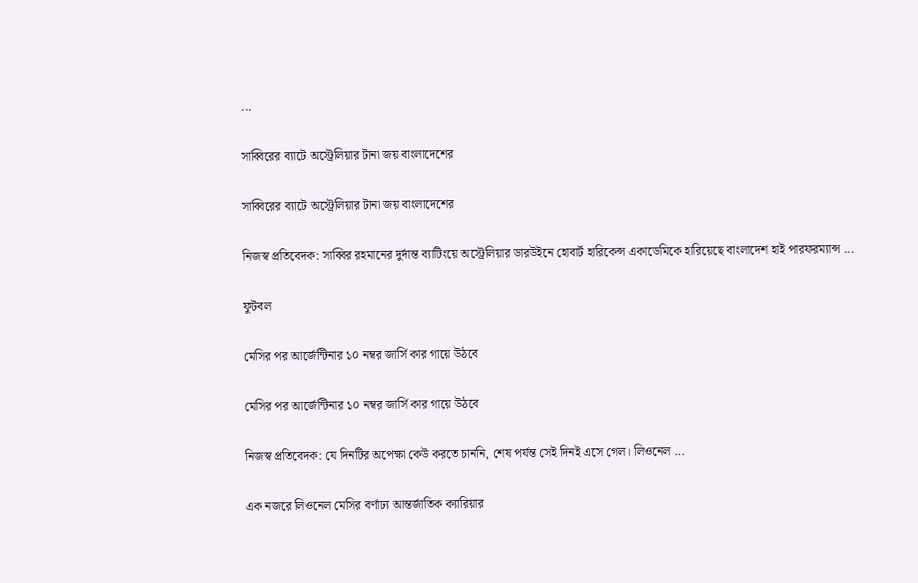...

সাব্বিরের ব্যাটে অস্ট্রেলিয়ার টানা জয় বাংলাদেশের

সাব্বিরের ব্যাটে অস্ট্রেলিয়ার টানা জয় বাংলাদেশের

নিজস্ব প্রতিবেদক: সাব্বির রহমানের দুর্দান্ত ব্যাটিংয়ে অস্ট্রেলিয়ার ডারউইনে হোবার্ট হারিকেন্স একাডেমিকে হারিয়েছে বাংলাদেশ হাই পারফরম্যান্স ...

ফুটবল

মেসির পর আর্জেন্টিনার ১০ নম্বর জার্সি কার গায়ে উঠবে

মেসির পর আর্জেন্টিনার ১০ নম্বর জার্সি কার গায়ে উঠবে

নিজস্ব প্রতিবেদক: যে দিনটির অপেক্ষা কেউ করতে চাননি, শেষ পর্যন্ত সেই দিনই এসে গেল। লিওনেল ...

এক নজরে লিওনেল মেসির বর্ণাঢ্য আন্তর্জাতিক ক্যারিয়ার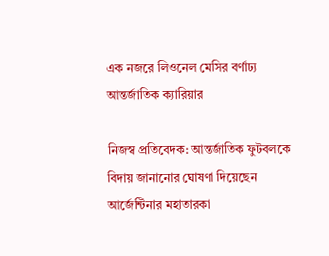এক নজরে লিওনেল মেসির বর্ণাঢ্য আন্তর্জাতিক ক্যারিয়ার

নিজস্ব প্রতিবেদক: আন্তর্জাতিক ফুটবলকে বিদায় জানানোর ঘোষণা দিয়েছেন আর্জেন্টিনার মহাতারকা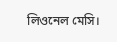লিওনেল মেসি।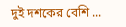দুই দশকের বেশি ...